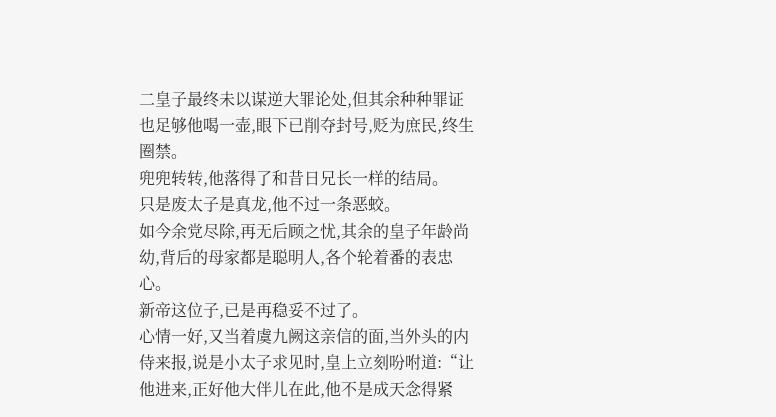二皇子最终未以谋逆大罪论处,但其余种种罪证也足够他喝一壶,眼下已削夺封号,贬为庶民,终生圈禁。
兜兜转转,他落得了和昔日兄长一样的结局。
只是废太子是真龙,他不过一条恶蛟。
如今余党尽除,再无后顾之忧,其余的皇子年龄尚幼,背后的母家都是聪明人,各个轮着番的表忠心。
新帝这位子,已是再稳妥不过了。
心情一好,又当着虞九阙这亲信的面,当外头的内侍来报,说是小太子求见时,皇上立刻吩咐道:“让他进来,正好他大伴儿在此,他不是成天念得紧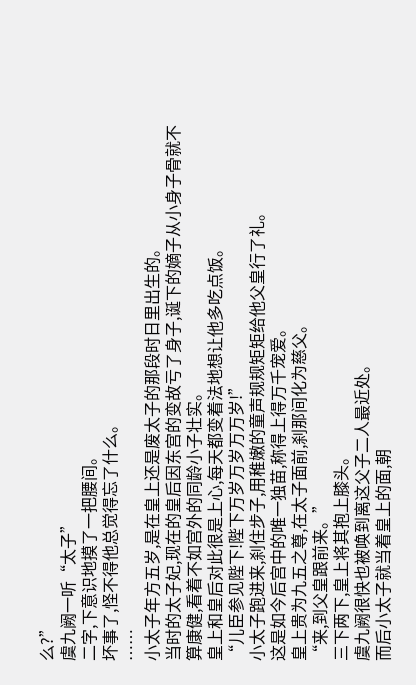么?”
虞九阙一听“太子”
二字,下意识地摸了一把腰间。
坏事了,怪不得他总觉得忘了什么。
……
小太子年方五岁,是在皇上还是废太子的那段时日里出生的。
当时的太子妃,现在的皇后因东宫的变故亏了身子,诞下的嫡子从小身子骨就不算康健,看着不如宫外的同龄小子壮实。
皇上和皇后对此很是上心,每天都变着法地想让他多吃点饭。
“儿臣参见陛下!陛下万岁万岁万万岁!”
小太子跑进来,刹住步子,用稚嫩的童声规规矩矩给他父皇行了礼。
这是如今后宫中的唯一独苗,称得上得万千宠爱。
皇上贵为九五之尊,在太子面前,刹那间化为慈父。
“来,到父皇跟前来。”
三下两下,皇上将其抱上膝头。
虞九阙很快也被唤到离这父子二人最近处。
而后小太子就当着皇上的面,朝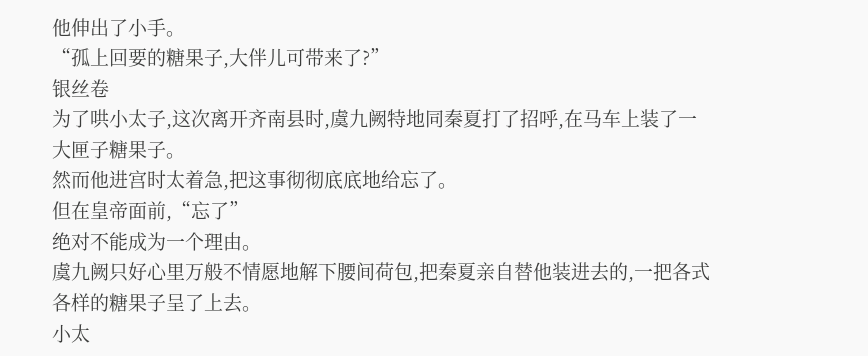他伸出了小手。
“孤上回要的糖果子,大伴儿可带来了?”
银丝卷
为了哄小太子,这次离开齐南县时,虞九阙特地同秦夏打了招呼,在马车上装了一大匣子糖果子。
然而他进宫时太着急,把这事彻彻底底地给忘了。
但在皇帝面前,“忘了”
绝对不能成为一个理由。
虞九阙只好心里万般不情愿地解下腰间荷包,把秦夏亲自替他装进去的,一把各式各样的糖果子呈了上去。
小太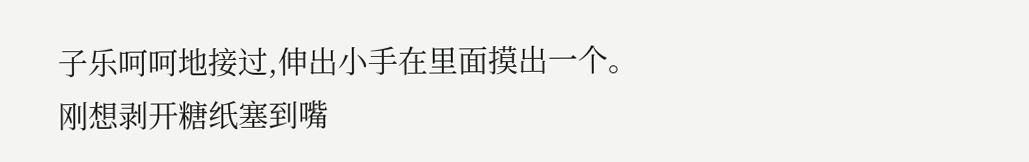子乐呵呵地接过,伸出小手在里面摸出一个。
刚想剥开糖纸塞到嘴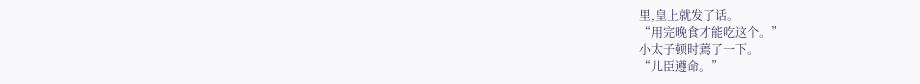里,皇上就发了话。
“用完晚食才能吃这个。”
小太子顿时蔫了一下。
“儿臣遵命。”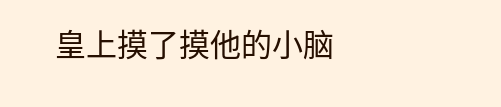皇上摸了摸他的小脑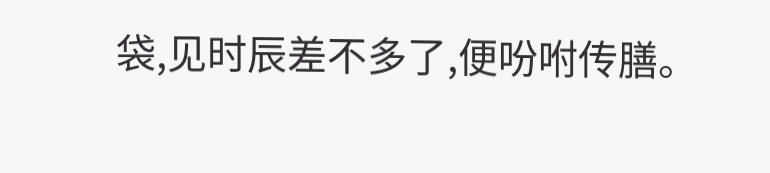袋,见时辰差不多了,便吩咐传膳。